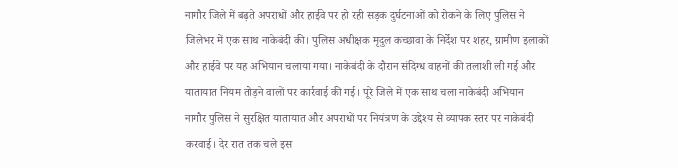नागौर जिले में बढ़ते अपराधों और हाईवे पर हो रही सड़क दुर्घटनाओं को रोकने के लिए पुलिस ने जिलेभर में एक साथ नाकेबंदी की। पुलिस अधीक्षक मृदुल कच्छावा के निर्देश पर शहर, ग्रामीण इलाकों और हाईवे पर यह अभियान चलाया गया। नाकेबंदी के दौरान संदिग्ध वाहनों की तलाशी ली गई और यातायात नियम तोड़ने वालों पर कार्रवाई की गई। पूरे जिले में एक साथ चला नाकेबंदी अभियान
नागौर पुलिस ने सुरक्षित यातायात और अपराधों पर नियंत्रण के उद्देश्य से व्यापक स्तर पर नाकेबंदी करवाई। देर रात तक चले इस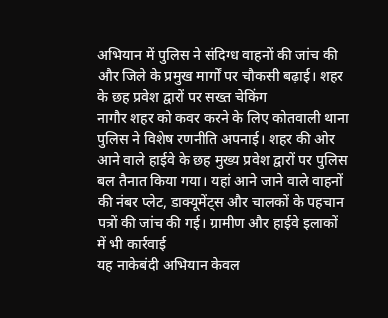अभियान में पुलिस ने संदिग्ध वाहनों की जांच की और जिले के प्रमुख मार्गों पर चौकसी बढ़ाई। शहर के छह प्रवेश द्वारों पर सख्त चेकिंग
नागौर शहर को कवर करने के लिए कोतवाली थाना पुलिस ने विशेष रणनीति अपनाई। शहर की ओर आने वाले हाईवे के छह मुख्य प्रवेश द्वारों पर पुलिस बल तैनात किया गया। यहां आने जाने वाले वाहनों की नंबर प्लेट, डाक्यूमेंट्स और चालकों के पहचान पत्रों की जांच की गई। ग्रामीण और हाईवे इलाकों में भी कार्रवाई
यह नाकेबंदी अभियान केवल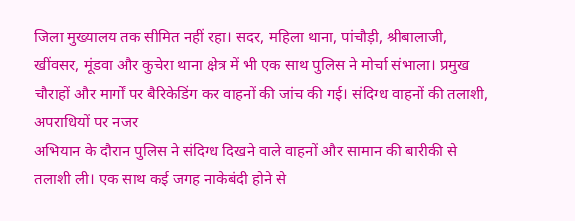जिला मुख्यालय तक सीमित नहीं रहा। सदर, महिला थाना, पांचौड़ी, श्रीबालाजी, खींवसर, मूंडवा और कुचेरा थाना क्षेत्र में भी एक साथ पुलिस ने मोर्चा संभाला। प्रमुख चौराहों और मार्गों पर बैरिकेडिंग कर वाहनों की जांच की गई। संदिग्ध वाहनों की तलाशी, अपराधियों पर नजर
अभियान के दौरान पुलिस ने संदिग्ध दिखने वाले वाहनों और सामान की बारीकी से तलाशी ली। एक साथ कई जगह नाकेबंदी होने से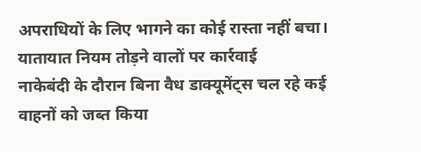अपराधियों के लिए भागने का कोई रास्ता नहीं बचा। यातायात नियम तोड़ने वालों पर कार्रवाई
नाकेबंदी के दौरान बिना वैध डाक्यूमेंट्स चल रहे कई वाहनों को जब्त किया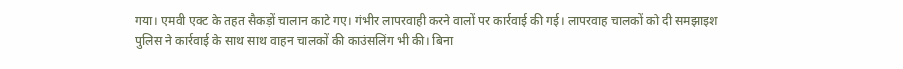गया। एमवी एक्ट के तहत सैकड़ों चालान काटे गए। गंभीर लापरवाही करने वालों पर कार्रवाई की गई। लापरवाह चालकों को दी समझाइश
पुलिस ने कार्रवाई के साथ साथ वाहन चालकों की काउंसलिंग भी की। बिना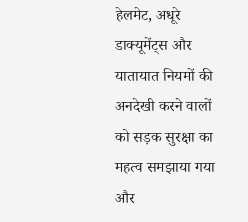हेलमेट, अधूरे डाक्यूमेंट्स और यातायात नियमों की अनदेखी करने वालों को सड़क सुरक्षा का महत्व समझाया गया और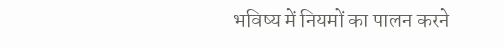भविष्य में नियमों का पालन करने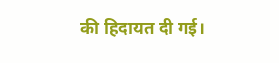की हिदायत दी गई।